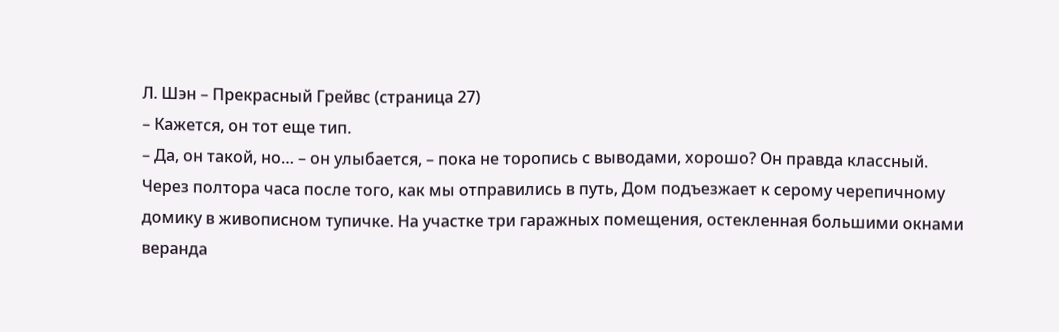Л. Шэн – Прекрасный Грейвс (страница 27)
– Кажется, он тот еще тип.
– Да, он такой, но… – он улыбается, – пока не торопись с выводами, хорошо? Он правда классный.
Через полтора часа после того, как мы отправились в путь, Дом подъезжает к серому черепичному домику в живописном тупичке. На участке три гаражных помещения, остекленная большими окнами веранда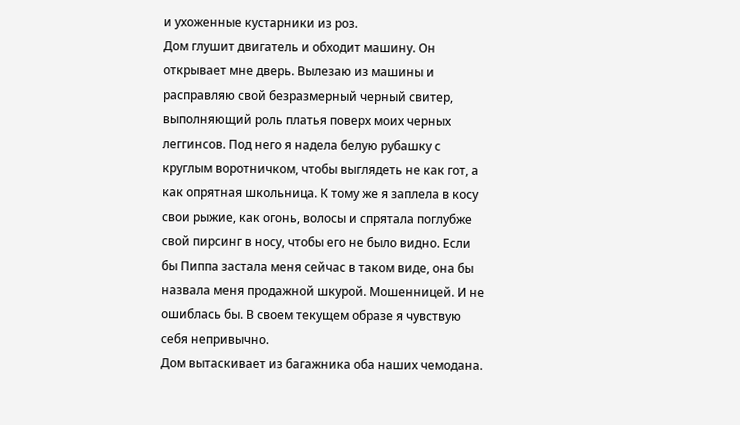и ухоженные кустарники из роз.
Дом глушит двигатель и обходит машину. Он открывает мне дверь. Вылезаю из машины и расправляю свой безразмерный черный свитер, выполняющий роль платья поверх моих черных леггинсов. Под него я надела белую рубашку с круглым воротничком, чтобы выглядеть не как гот, а как опрятная школьница. К тому же я заплела в косу свои рыжие, как огонь, волосы и спрятала поглубже свой пирсинг в носу, чтобы его не было видно. Если бы Пиппа застала меня сейчас в таком виде, она бы назвала меня продажной шкурой. Мошенницей. И не ошиблась бы. В своем текущем образе я чувствую себя непривычно.
Дом вытаскивает из багажника оба наших чемодана.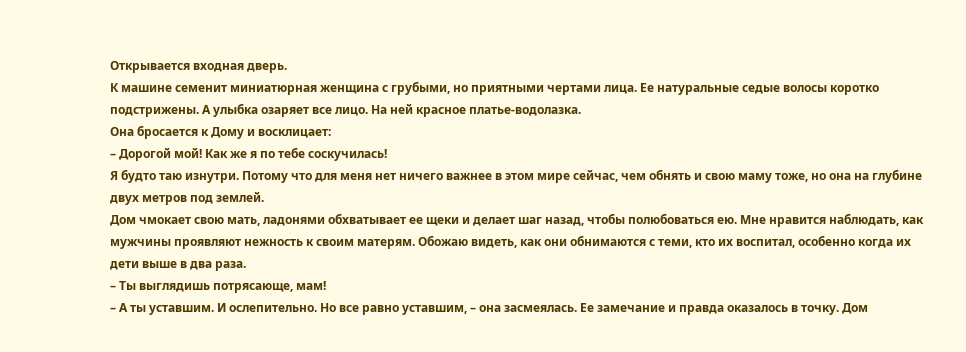Открывается входная дверь.
К машине семенит миниатюрная женщина с грубыми, но приятными чертами лица. Ее натуральные седые волосы коротко подстрижены. А улыбка озаряет все лицо. На ней красное платье-водолазка.
Она бросается к Дому и восклицает:
– Дорогой мой! Как же я по тебе соскучилась!
Я будто таю изнутри. Потому что для меня нет ничего важнее в этом мире сейчас, чем обнять и свою маму тоже, но она на глубине двух метров под землей.
Дом чмокает свою мать, ладонями обхватывает ее щеки и делает шаг назад, чтобы полюбоваться ею. Мне нравится наблюдать, как мужчины проявляют нежность к своим матерям. Обожаю видеть, как они обнимаются с теми, кто их воспитал, особенно когда их дети выше в два раза.
– Ты выглядишь потрясающе, мам!
– А ты уставшим. И ослепительно. Но все равно уставшим, – она засмеялась. Ее замечание и правда оказалось в точку. Дом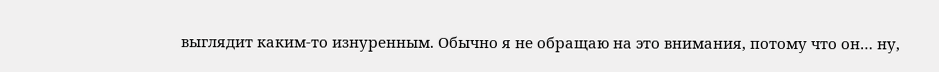выглядит каким-то изнуренным. Обычно я не обращаю на это внимания, потому что он… ну,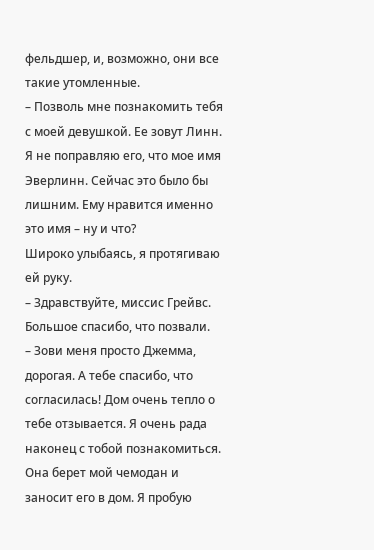фельдшер, и, возможно, они все такие утомленные.
– Позволь мне познакомить тебя с моей девушкой. Ее зовут Линн.
Я не поправляю его, что мое имя Эверлинн. Сейчас это было бы лишним. Ему нравится именно это имя – ну и что?
Широко улыбаясь, я протягиваю ей руку.
– Здравствуйте, миссис Грейвс. Большое спасибо, что позвали.
– Зови меня просто Джемма, дорогая. А тебе спасибо, что согласилась! Дом очень тепло о тебе отзывается. Я очень рада наконец с тобой познакомиться.
Она берет мой чемодан и заносит его в дом. Я пробую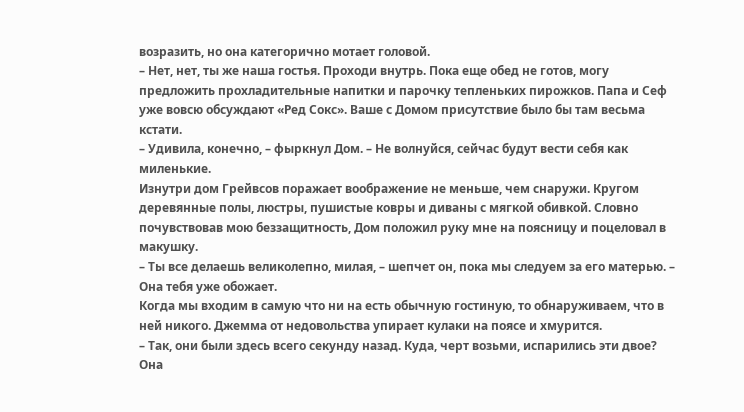возразить, но она категорично мотает головой.
– Нет, нет, ты же наша гостья. Проходи внутрь. Пока еще обед не готов, могу предложить прохладительные напитки и парочку тепленьких пирожков. Папа и Сеф уже вовсю обсуждают «Ред Сокс». Ваше с Домом присутствие было бы там весьма кстати.
– Удивила, конечно, – фыркнул Дом. – Не волнуйся, сейчас будут вести себя как миленькие.
Изнутри дом Грейвсов поражает воображение не меньше, чем снаружи. Кругом деревянные полы, люстры, пушистые ковры и диваны с мягкой обивкой. Словно почувствовав мою беззащитность, Дом положил руку мне на поясницу и поцеловал в макушку.
– Ты все делаешь великолепно, милая, – шепчет он, пока мы следуем за его матерью. – Она тебя уже обожает.
Когда мы входим в самую что ни на есть обычную гостиную, то обнаруживаем, что в ней никого. Джемма от недовольства упирает кулаки на поясе и хмурится.
– Так, они были здесь всего секунду назад. Куда, черт возьми, испарились эти двое?
Она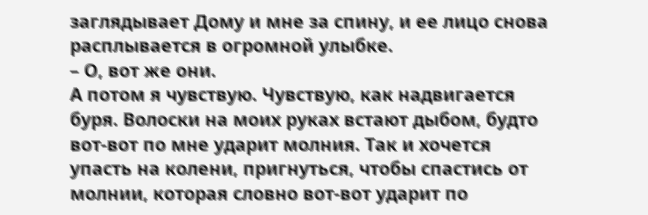заглядывает Дому и мне за спину, и ее лицо снова расплывается в огромной улыбке.
– О, вот же они.
А потом я чувствую. Чувствую, как надвигается буря. Волоски на моих руках встают дыбом, будто вот-вот по мне ударит молния. Так и хочется упасть на колени, пригнуться, чтобы спастись от молнии, которая словно вот-вот ударит по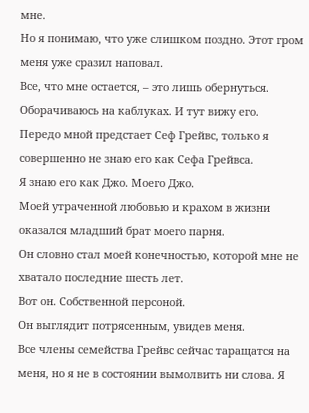мне.
Но я понимаю, что уже слишком поздно. Этот гром меня уже сразил наповал.
Все, что мне остается, – это лишь обернуться.
Оборачиваюсь на каблуках. И тут вижу его.
Передо мной предстает Сеф Грейвс, только я совершенно не знаю его как Сефа Грейвса.
Я знаю его как Джо. Моего Джо.
Моей утраченной любовью и крахом в жизни оказался младший брат моего парня.
Он словно стал моей конечностью, которой мне не хватало последние шесть лет.
Вот он. Собственной персоной.
Он выглядит потрясенным, увидев меня.
Все члены семейства Грейвс сейчас таращатся на меня, но я не в состоянии вымолвить ни слова. Я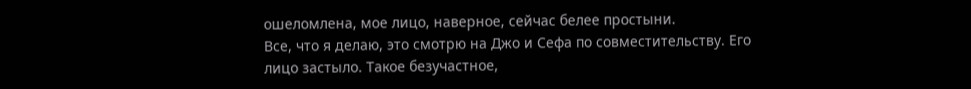ошеломлена, мое лицо, наверное, сейчас белее простыни.
Все, что я делаю, это смотрю на Джо и Сефа по совместительству. Его лицо застыло. Такое безучастное,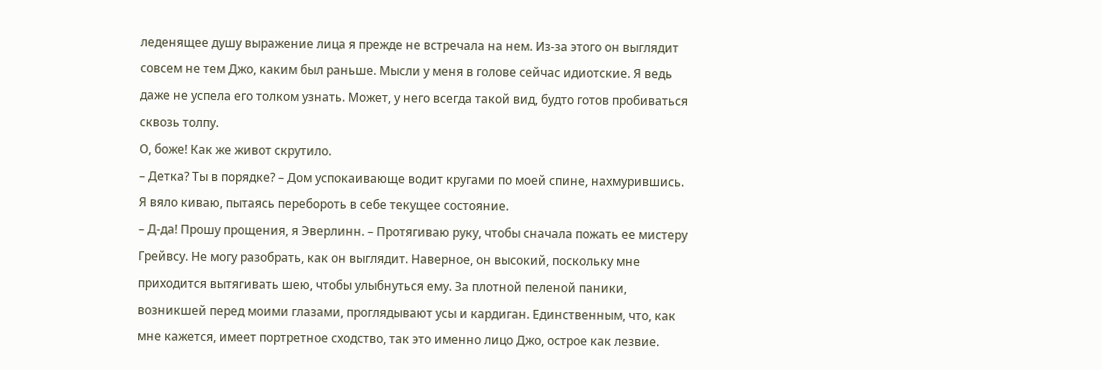леденящее душу выражение лица я прежде не встречала на нем. Из-за этого он выглядит совсем не тем Джо, каким был раньше. Мысли у меня в голове сейчас идиотские. Я ведь даже не успела его толком узнать. Может, у него всегда такой вид, будто готов пробиваться сквозь толпу.
О, боже! Как же живот скрутило.
– Детка? Ты в порядке? – Дом успокаивающе водит кругами по моей спине, нахмурившись.
Я вяло киваю, пытаясь перебороть в себе текущее состояние.
– Д-да! Прошу прощения, я Эверлинн. – Протягиваю руку, чтобы сначала пожать ее мистеру Грейвсу. Не могу разобрать, как он выглядит. Наверное, он высокий, поскольку мне приходится вытягивать шею, чтобы улыбнуться ему. За плотной пеленой паники, возникшей перед моими глазами, проглядывают усы и кардиган. Единственным, что, как мне кажется, имеет портретное сходство, так это именно лицо Джо, острое как лезвие.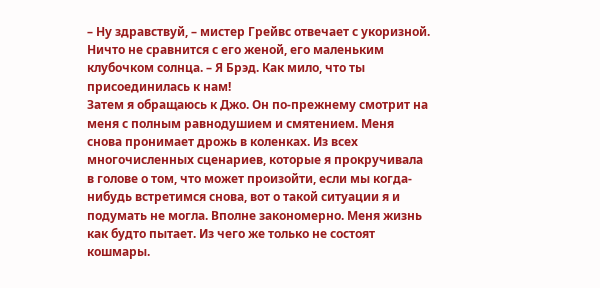– Ну здравствуй, – мистер Грейвс отвечает с укоризной. Ничто не сравнится с его женой, его маленьким клубочком солнца. – Я Брэд. Как мило, что ты присоединилась к нам!
Затем я обращаюсь к Джо. Он по-прежнему смотрит на меня с полным равнодушием и смятением. Меня снова пронимает дрожь в коленках. Из всех многочисленных сценариев, которые я прокручивала в голове о том, что может произойти, если мы когда-нибудь встретимся снова, вот о такой ситуации я и подумать не могла. Вполне закономерно. Меня жизнь как будто пытает. Из чего же только не состоят кошмары.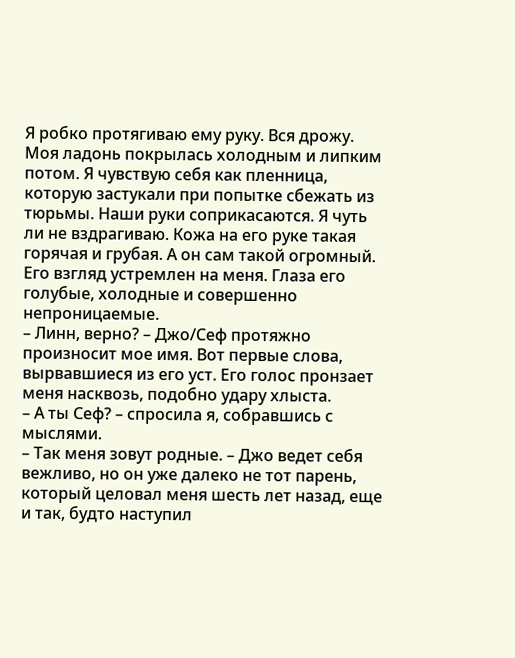Я робко протягиваю ему руку. Вся дрожу. Моя ладонь покрылась холодным и липким потом. Я чувствую себя как пленница, которую застукали при попытке сбежать из тюрьмы. Наши руки соприкасаются. Я чуть ли не вздрагиваю. Кожа на его руке такая горячая и грубая. А он сам такой огромный. Его взгляд устремлен на меня. Глаза его голубые, холодные и совершенно непроницаемые.
– Линн, верно? – Джо/Сеф протяжно произносит мое имя. Вот первые слова, вырвавшиеся из его уст. Его голос пронзает меня насквозь, подобно удару хлыста.
– А ты Сеф? – спросила я, собравшись с мыслями.
– Так меня зовут родные. – Джо ведет себя вежливо, но он уже далеко не тот парень, который целовал меня шесть лет назад, еще и так, будто наступил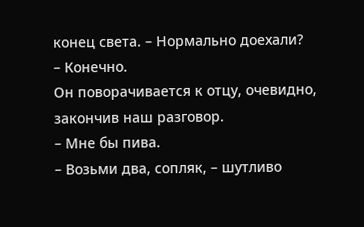конец света. – Нормально доехали?
– Конечно.
Он поворачивается к отцу, очевидно, закончив наш разговор.
– Мне бы пива.
– Возьми два, сопляк, – шутливо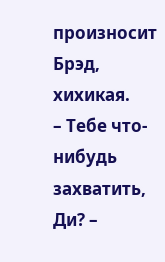произносит Брэд, хихикая.
– Тебе что-нибудь захватить, Ди? –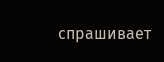спрашивает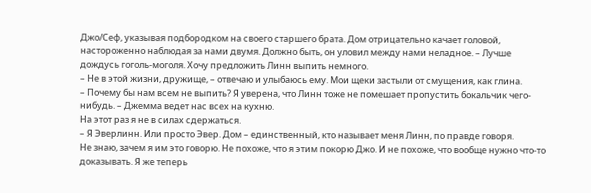Джо/Сеф, указывая подбородком на своего старшего брата. Дом отрицательно качает головой, настороженно наблюдая за нами двумя. Должно быть, он уловил между нами неладное. – Лучше дождусь гоголь-моголя. Хочу предложить Линн выпить немного.
– Не в этой жизни, дружище, – отвечаю и улыбаюсь ему. Мои щеки застыли от смущения, как глина.
– Почему бы нам всем не выпить? Я уверена, что Линн тоже не помешает пропустить бокальчик чего-нибудь. – Джемма ведет нас всех на кухню.
На этот раз я не в силах сдержаться.
– Я Эверлинн. Или просто Эвер. Дом – единственный, кто называет меня Линн, по правде говоря.
Не знаю, зачем я им это говорю. Не похоже, что я этим покорю Джо. И не похоже, что вообще нужно что-то доказывать. Я же теперь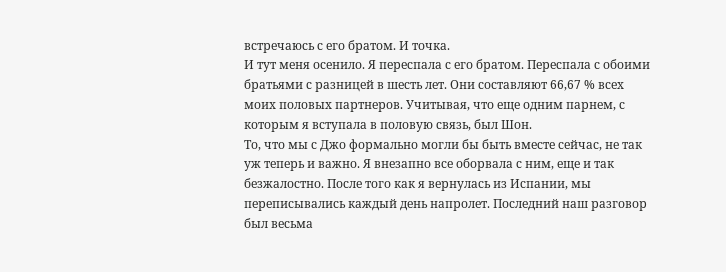встречаюсь с его братом. И точка.
И тут меня осенило. Я переспала с его братом. Переспала с обоими братьями с разницей в шесть лет. Они составляют 66,67 % всех моих половых партнеров. Учитывая, что еще одним парнем, с которым я вступала в половую связь, был Шон.
То, что мы с Джо формально могли бы быть вместе сейчас, не так уж теперь и важно. Я внезапно все оборвала с ним, еще и так безжалостно. После того как я вернулась из Испании, мы переписывались каждый день напролет. Последний наш разговор был весьма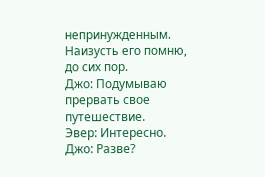непринужденным. Наизусть его помню, до сих пор.
Джо: Подумываю прервать свое путешествие.
Эвер: Интересно.
Джо: Разве?